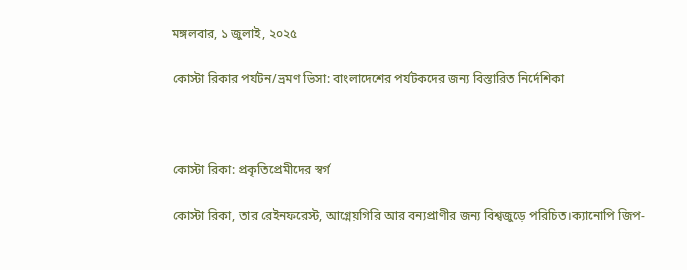মঙ্গলবার, ১ জুলাই, ২০২৫

কোস্টা রিকার পর্যটন/ভ্রমণ ভিসা: বাংলাদেশের পর্যটকদের জন্য বিস্তারিত নির্দেশিকা



কোস্টা রিকা: প্রকৃতিপ্রেমীদের স্বর্গ

কোস্টা রিকা, তার রেইনফরেস্ট, আগ্নেয়গিরি আর বন্যপ্রাণীর জন্য বিশ্বজুড়ে পরিচিত।ক্যানোপি জিপ-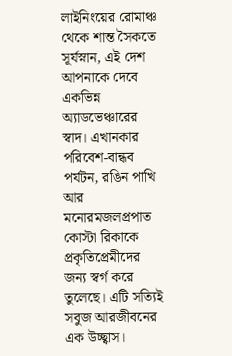লাইনিংয়ের রোমাঞ্চ থেকে শান্ত সৈকতে সূর্যস্নান, এই দেশ আপনাকে দেবে একভিন্ন অ্যাডভেঞ্চারের স্বাদ। এখানকার পরিবেশ-বান্ধব পর্যটন, রঙিন পাখি আর মনোরমজলপ্রপাত কোস্টা রিকাকে প্রকৃতিপ্রেমীদের জন্য স্বর্গ করে তুলেছে। এটি সত্যিই সবুজ আরজীবনের এক উচ্ছ্বাস।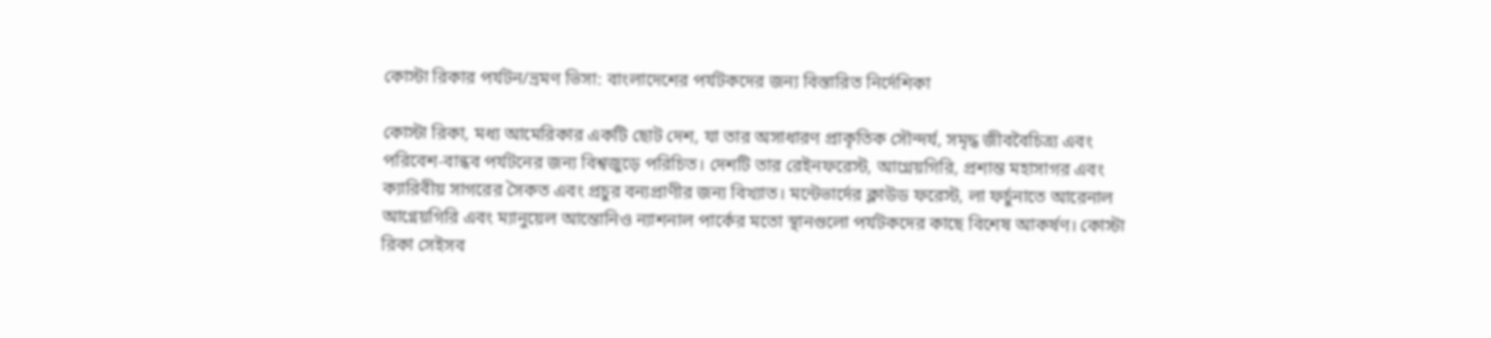কোস্টা রিকার পর্যটন/ভ্রমণ ভিসা: বাংলাদেশের পর্যটকদের জন্য বিস্তারিত নির্দেশিকা

কোস্টা রিকা, মধ্য আমেরিকার একটি ছোট দেশ, যা তার অসাধারণ প্রাকৃতিক সৌন্দর্য, সমৃদ্ধ জীববৈচিত্র্য এবং পরিবেশ-বান্ধব পর্যটনের জন্য বিশ্বজুড়ে পরিচিত। দেশটি তার রেইনফরেস্ট, আগ্নেয়গিরি, প্রশান্ত মহাসাগর এবং ক্যারিবীয় সাগরের সৈকত এবং প্রচুর বন্যপ্রাণীর জন্য বিখ্যাত। মন্টেভার্দের ক্লাউড ফরেস্ট, লা ফর্চুনাতে আরেনাল আগ্নেয়গিরি এবং ম্যানুয়েল আন্তোনিও ন্যাশনাল পার্কের মতো স্থানগুলো পর্যটকদের কাছে বিশেষ আকর্ষণ। কোস্টা রিকা সেইসব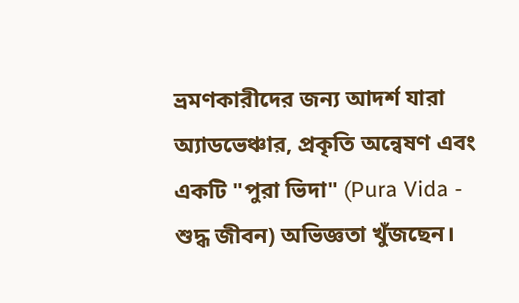ভ্রমণকারীদের জন্য আদর্শ যারা অ্যাডভেঞ্চার, প্রকৃতি অন্বেষণ এবং একটি "পুরা ভিদা" (Pura Vida - শুদ্ধ জীবন) অভিজ্ঞতা খুঁজছেন।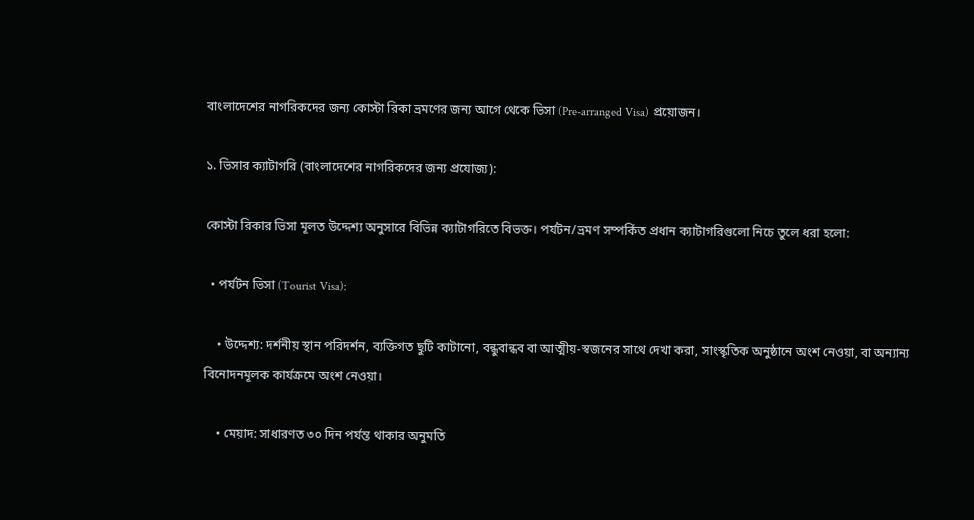বাংলাদেশের নাগরিকদের জন্য কোস্টা রিকা ভ্রমণের জন্য আগে থেকে ভিসা (Pre-arranged Visa) প্রয়োজন।

১. ভিসার ক্যাটাগরি (বাংলাদেশের নাগরিকদের জন্য প্রযোজ্য):

কোস্টা রিকার ভিসা মূলত উদ্দেশ্য অনুসারে বিভিন্ন ক্যাটাগরিতে বিভক্ত। পর্যটন/ভ্রমণ সম্পর্কিত প্রধান ক্যাটাগরিগুলো নিচে তুলে ধরা হলো:

  • পর্যটন ভিসা (Tourist Visa):

    • উদ্দেশ্য: দর্শনীয় স্থান পরিদর্শন, ব্যক্তিগত ছুটি কাটানো, বন্ধুবান্ধব বা আত্মীয়-স্বজনের সাথে দেখা করা, সাংস্কৃতিক অনুষ্ঠানে অংশ নেওয়া, বা অন্যান্য বিনোদনমূলক কার্যক্রমে অংশ নেওয়া।

    • মেয়াদ: সাধারণত ৩০ দিন পর্যন্ত থাকার অনুমতি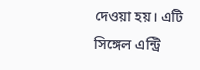দেওয়া হয়। এটি সিঙ্গেল এন্ট্রি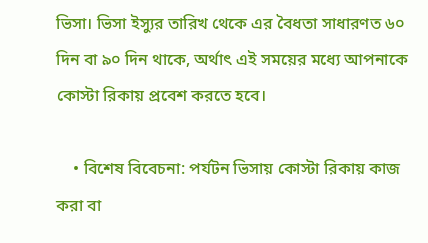ভিসা। ভিসা ইস্যুর তারিখ থেকে এর বৈধতা সাধারণত ৬০ দিন বা ৯০ দিন থাকে, অর্থাৎ এই সময়ের মধ্যে আপনাকে কোস্টা রিকায় প্রবেশ করতে হবে।

    • বিশেষ বিবেচনা: পর্যটন ভিসায় কোস্টা রিকায় কাজ করা বা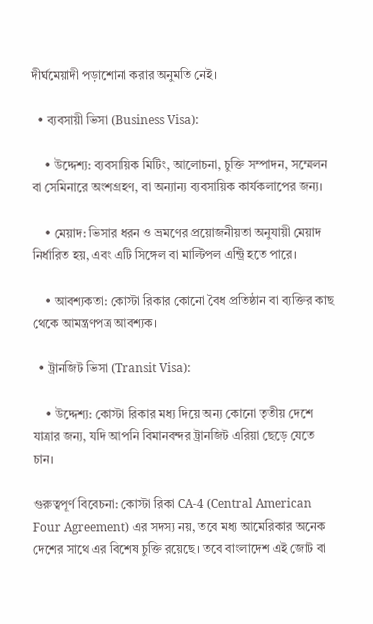দীর্ঘমেয়াদী পড়াশোনা করার অনুমতি নেই।

  • ব্যবসায়ী ভিসা (Business Visa):

    • উদ্দেশ্য: ব্যবসায়িক মিটিং, আলোচনা, চুক্তি সম্পাদন, সম্মেলন বা সেমিনারে অংশগ্রহণ, বা অন্যান্য ব্যবসায়িক কার্যকলাপের জন্য।

    • মেয়াদ: ভিসার ধরন ও ভ্রমণের প্রয়োজনীয়তা অনুযায়ী মেয়াদ নির্ধারিত হয়, এবং এটি সিঙ্গেল বা মাল্টিপল এন্ট্রি হতে পারে।

    • আবশ্যকতা: কোস্টা রিকার কোনো বৈধ প্রতিষ্ঠান বা ব্যক্তির কাছ থেকে আমন্ত্রণপত্র আবশ্যক।

  • ট্রানজিট ভিসা (Transit Visa):

    • উদ্দেশ্য: কোস্টা রিকার মধ্য দিয়ে অন্য কোনো তৃতীয় দেশে যাত্রার জন্য, যদি আপনি বিমানবন্দর ট্রানজিট এরিয়া ছেড়ে যেতে চান।

গুরুত্বপূর্ণ বিবেচনা: কোস্টা রিকা CA-4 (Central American Four Agreement) এর সদস্য নয়, তবে মধ্য আমেরিকার অনেক দেশের সাথে এর বিশেষ চুক্তি রয়েছে। তবে বাংলাদেশ এই জোট বা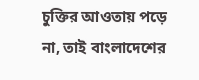চুক্তির আওতায় পড়ে না, তাই বাংলাদেশের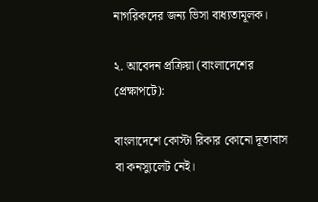নাগরিকদের জন্য ভিসা বাধ্যতামূলক।

২. আবেদন প্রক্রিয়া (বাংলাদেশের প্রেক্ষাপটে):

বাংলাদেশে কোস্টা রিকার কোনো দূতাবাস বা কনস্যুলেট নেই।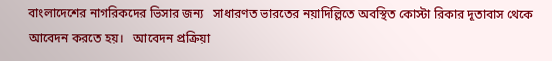বাংলাদেশের নাগরিকদের ভিসার জন্য   সাধারণত ভারতের নয়াদিল্লিতে অবস্থিত কোস্টা রিকার দূতাবাস থেকে আবেদন করতে হয়।   আবেদন প্রক্রিয়া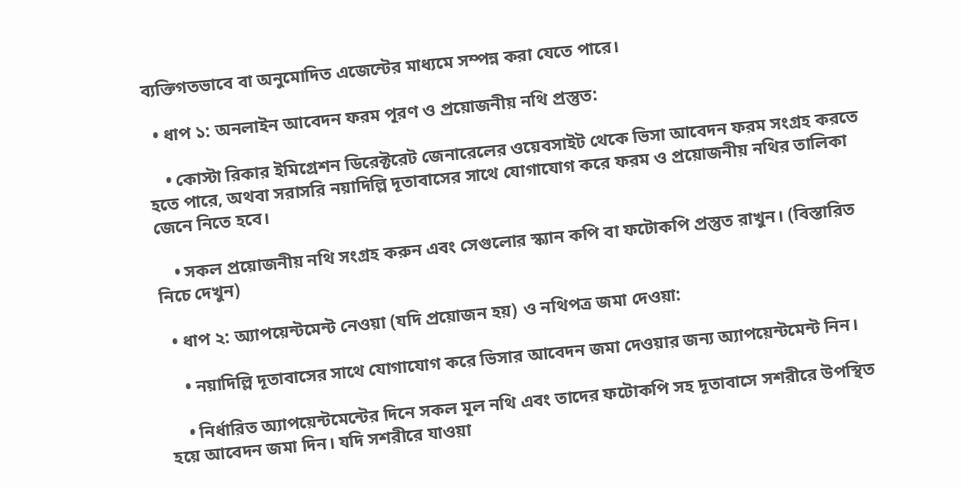ব্যক্তিগতভাবে বা অনুমোদিত এজেন্টের মাধ্যমে সম্পন্ন করা যেতে পারে।

  • ধাপ ১: অনলাইন আবেদন ফরম পূরণ ও প্রয়োজনীয় নথি প্রস্তুত:

    • কোস্টা রিকার ইমিগ্রেশন ডিরেক্টরেট জেনারেলের ওয়েবসাইট থেকে ভিসা আবেদন ফরম সংগ্রহ করতে হতে পারে, অথবা সরাসরি নয়াদিল্লি দূতাবাসের সাথে যোগাযোগ করে ফরম ও প্রয়োজনীয় নথির তালিকা জেনে নিতে হবে।

    • সকল প্রয়োজনীয় নথি সংগ্রহ করুন এবং সেগুলোর স্ক্যান কপি বা ফটোকপি প্রস্তুত রাখুন। (বিস্তারিত নিচে দেখুন)

  • ধাপ ২: অ্যাপয়েন্টমেন্ট নেওয়া (যদি প্রয়োজন হয়) ও নথিপত্র জমা দেওয়া:

    • নয়াদিল্লি দূতাবাসের সাথে যোগাযোগ করে ভিসার আবেদন জমা দেওয়ার জন্য অ্যাপয়েন্টমেন্ট নিন।

    • নির্ধারিত অ্যাপয়েন্টমেন্টের দিনে সকল মূল নথি এবং তাদের ফটোকপি সহ দূতাবাসে সশরীরে উপস্থিত হয়ে আবেদন জমা দিন। যদি সশরীরে যাওয়া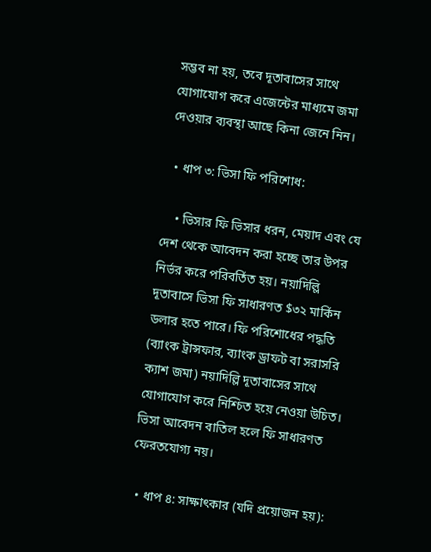সম্ভব না হয়, তবে দূতাবাসের সাথে যোগাযোগ করে এজেন্টের মাধ্যমে জমা দেওয়ার ব্যবস্থা আছে কিনা জেনে নিন।

  • ধাপ ৩: ভিসা ফি পরিশোধ:

    • ভিসার ফি ভিসার ধরন, মেয়াদ এবং যে দেশ থেকে আবেদন করা হচ্ছে তার উপর নির্ভর করে পরিবর্তিত হয়। নয়াদিল্লি দূতাবাসে ভিসা ফি সাধারণত $৩২ মার্কিন ডলার হতে পারে। ফি পরিশোধের পদ্ধতি (ব্যাংক ট্রান্সফার, ব্যাংক ড্রাফট বা সরাসরি ক্যাশ জমা) নয়াদিল্লি দূতাবাসের সাথে যোগাযোগ করে নিশ্চিত হয়ে নেওয়া উচিত। ভিসা আবেদন বাতিল হলে ফি সাধারণত ফেরতযোগ্য নয়।

  • ধাপ ৪: সাক্ষাৎকার (যদি প্রয়োজন হয়):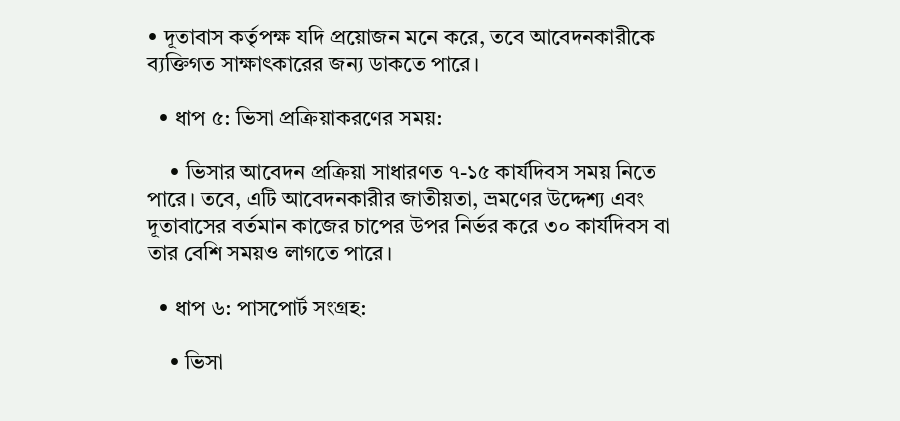• দূতাবাস কর্তৃপক্ষ যদি প্রয়োজন মনে করে, তবে আবেদনকারীকে ব্যক্তিগত সাক্ষাৎকারের জন্য ডাকতে পারে।

  • ধাপ ৫: ভিসা প্রক্রিয়াকরণের সময়:

    • ভিসার আবেদন প্রক্রিয়া সাধারণত ৭-১৫ কার্যদিবস সময় নিতে পারে। তবে, এটি আবেদনকারীর জাতীয়তা, ভ্রমণের উদ্দেশ্য এবং দূতাবাসের বর্তমান কাজের চাপের উপর নির্ভর করে ৩০ কার্যদিবস বা তার বেশি সময়ও লাগতে পারে।

  • ধাপ ৬: পাসপোর্ট সংগ্রহ:

    • ভিসা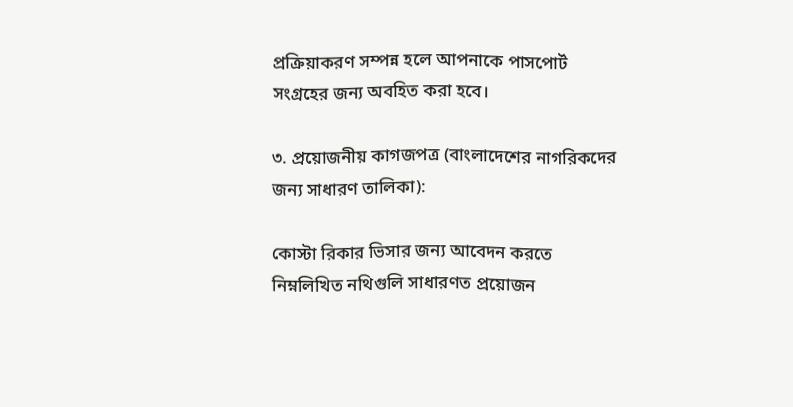প্রক্রিয়াকরণ সম্পন্ন হলে আপনাকে পাসপোর্ট সংগ্রহের জন্য অবহিত করা হবে।

৩. প্রয়োজনীয় কাগজপত্র (বাংলাদেশের নাগরিকদের জন্য সাধারণ তালিকা):

কোস্টা রিকার ভিসার জন্য আবেদন করতে নিম্নলিখিত নথিগুলি সাধারণত প্রয়োজন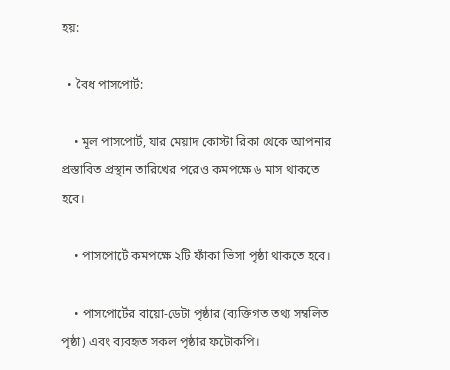হয়:

  • বৈধ পাসপোর্ট:

    • মূল পাসপোর্ট, যার মেয়াদ কোস্টা রিকা থেকে আপনার প্রস্তাবিত প্রস্থান তারিখের পরেও কমপক্ষে ৬ মাস থাকতে হবে।

    • পাসপোর্টে কমপক্ষে ২টি ফাঁকা ভিসা পৃষ্ঠা থাকতে হবে।

    • পাসপোর্টের বায়ো-ডেটা পৃষ্ঠার (ব্যক্তিগত তথ্য সম্বলিত পৃষ্ঠা) এবং ব্যবহৃত সকল পৃষ্ঠার ফটোকপি।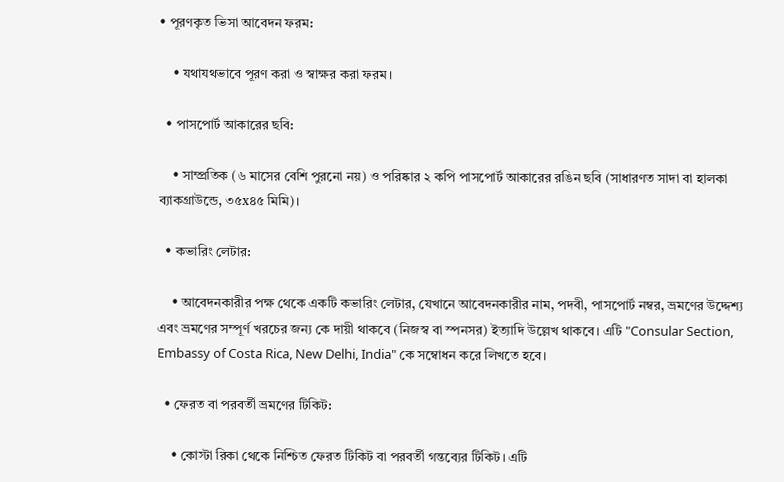• পূরণকৃত ভিসা আবেদন ফরম:

    • যথাযথভাবে পূরণ করা ও স্বাক্ষর করা ফরম।

  • পাসপোর্ট আকারের ছবি:

    • সাম্প্রতিক (৬ মাসের বেশি পুরনো নয়) ও পরিষ্কার ২ কপি পাসপোর্ট আকারের রঙিন ছবি (সাধারণত সাদা বা হালকা ব্যাকগ্রাউন্ডে, ৩৫x৪৫ মিমি)।

  • কভারিং লেটার:

    • আবেদনকারীর পক্ষ থেকে একটি কভারিং লেটার, যেখানে আবেদনকারীর নাম, পদবী, পাসপোর্ট নম্বর, ভ্রমণের উদ্দেশ্য এবং ভ্রমণের সম্পূর্ণ খরচের জন্য কে দায়ী থাকবে (নিজস্ব বা স্পনসর) ইত্যাদি উল্লেখ থাকবে। এটি "Consular Section, Embassy of Costa Rica, New Delhi, India" কে সম্বোধন করে লিখতে হবে।

  • ফেরত বা পরবর্তী ভ্রমণের টিকিট:

    • কোস্টা রিকা থেকে নিশ্চিত ফেরত টিকিট বা পরবর্তী গন্তব্যের টিকিট। এটি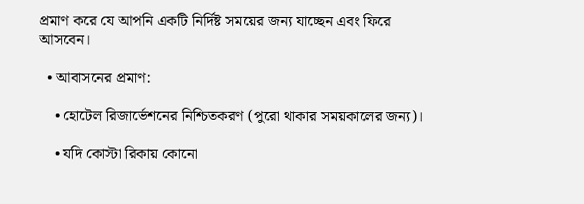প্রমাণ করে যে আপনি একটি নির্দিষ্ট সময়ের জন্য যাচ্ছেন এবং ফিরে আসবেন।

  • আবাসনের প্রমাণ:

    • হোটেল রিজার্ভেশনের নিশ্চিতকরণ (পুরো থাকার সময়কালের জন্য)।

    • যদি কোস্টা রিকায় কোনো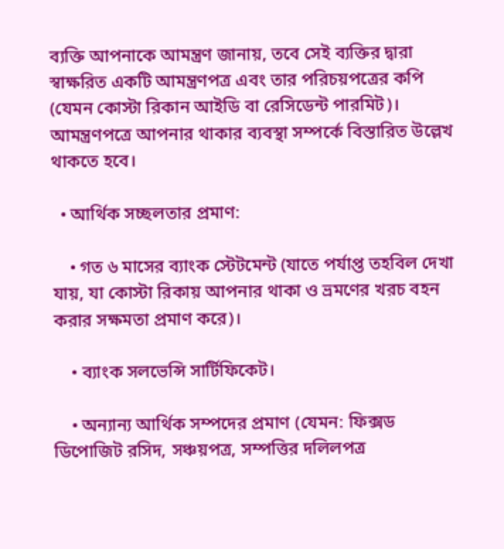ব্যক্তি আপনাকে আমন্ত্রণ জানায়, তবে সেই ব্যক্তির দ্বারা স্বাক্ষরিত একটি আমন্ত্রণপত্র এবং তার পরিচয়পত্রের কপি (যেমন কোস্টা রিকান আইডি বা রেসিডেন্ট পারমিট)। আমন্ত্রণপত্রে আপনার থাকার ব্যবস্থা সম্পর্কে বিস্তারিত উল্লেখ থাকতে হবে।

  • আর্থিক সচ্ছলতার প্রমাণ:

    • গত ৬ মাসের ব্যাংক স্টেটমেন্ট (যাতে পর্যাপ্ত তহবিল দেখা যায়, যা কোস্টা রিকায় আপনার থাকা ও ভ্রমণের খরচ বহন করার সক্ষমতা প্রমাণ করে)।

    • ব্যাংক সলভেন্সি সার্টিফিকেট।

    • অন্যান্য আর্থিক সম্পদের প্রমাণ (যেমন: ফিক্সড ডিপোজিট রসিদ, সঞ্চয়পত্র, সম্পত্তির দলিলপত্র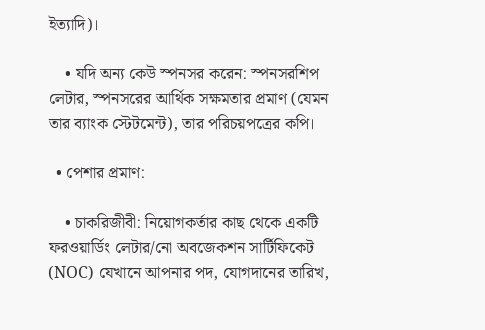ইত্যাদি)।

    • যদি অন্য কেউ স্পনসর করেন: স্পনসরশিপ লেটার, স্পনসরের আর্থিক সক্ষমতার প্রমাণ (যেমন তার ব্যাংক স্টেটমেন্ট), তার পরিচয়পত্রের কপি।

  • পেশার প্রমাণ:

    • চাকরিজীবী: নিয়োগকর্তার কাছ থেকে একটি ফরওয়ার্ডিং লেটার/নো অবজেকশন সার্টিফিকেট (NOC) যেখানে আপনার পদ, যোগদানের তারিখ,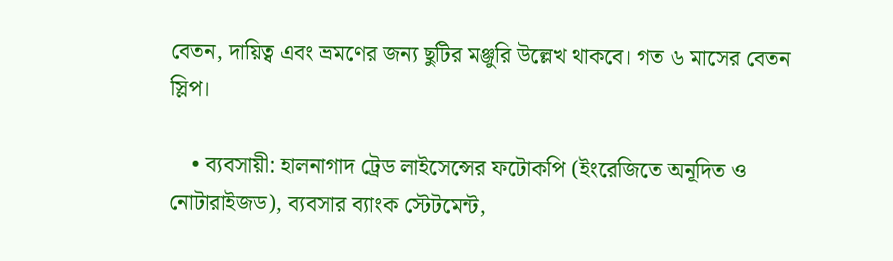বেতন, দায়িত্ব এবং ভ্রমণের জন্য ছুটির মঞ্জুরি উল্লেখ থাকবে। গত ৬ মাসের বেতন স্লিপ।

    • ব্যবসায়ী: হালনাগাদ ট্রেড লাইসেন্সের ফটোকপি (ইংরেজিতে অনূদিত ও নোটারাইজড), ব্যবসার ব্যাংক স্টেটমেন্ট,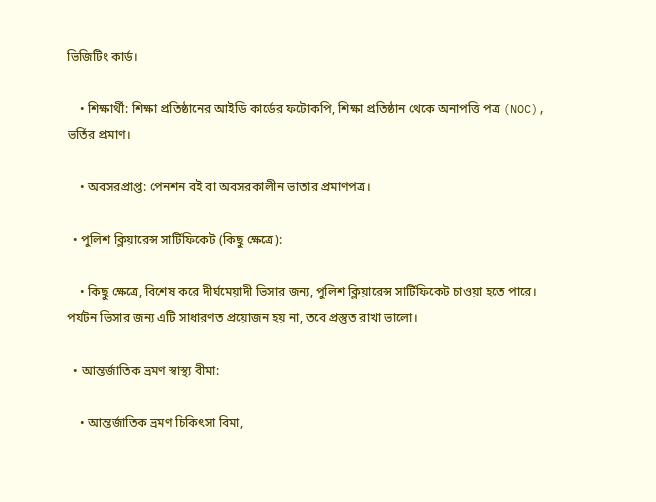ভিজিটিং কার্ড।

    • শিক্ষার্থী: শিক্ষা প্রতিষ্ঠানের আইডি কার্ডের ফটোকপি, শিক্ষা প্রতিষ্ঠান থেকে অনাপত্তি পত্র (NOC), ভর্তির প্রমাণ।

    • অবসরপ্রাপ্ত: পেনশন বই বা অবসরকালীন ভাতার প্রমাণপত্র।

  • পুলিশ ক্লিয়ারেন্স সার্টিফিকেট (কিছু ক্ষেত্রে):

    • কিছু ক্ষেত্রে, বিশেষ করে দীর্ঘমেয়াদী ভিসার জন্য, পুলিশ ক্লিয়ারেন্স সার্টিফিকেট চাওয়া হতে পারে। পর্যটন ভিসার জন্য এটি সাধারণত প্রয়োজন হয় না, তবে প্রস্তুত রাখা ভালো।

  • আন্তর্জাতিক ভ্রমণ স্বাস্থ্য বীমা:

    • আন্তর্জাতিক ভ্রমণ চিকিৎসা বিমা,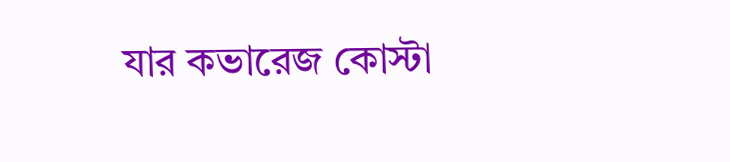যার কভারেজ কোস্টা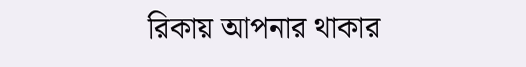রিকায় আপনার থাকার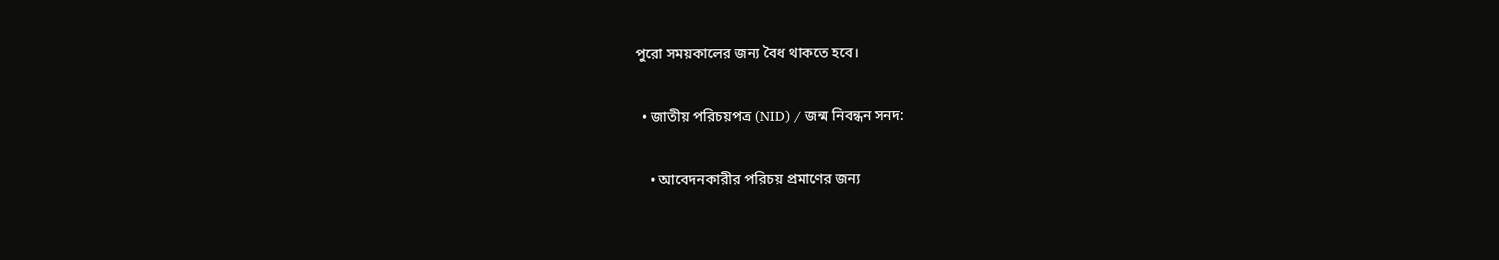পুরো সময়কালের জন্য বৈধ থাকতে হবে।

  • জাতীয় পরিচয়পত্র (NID) / জন্ম নিবন্ধন সনদ:

    • আবেদনকারীর পরিচয় প্রমাণের জন্য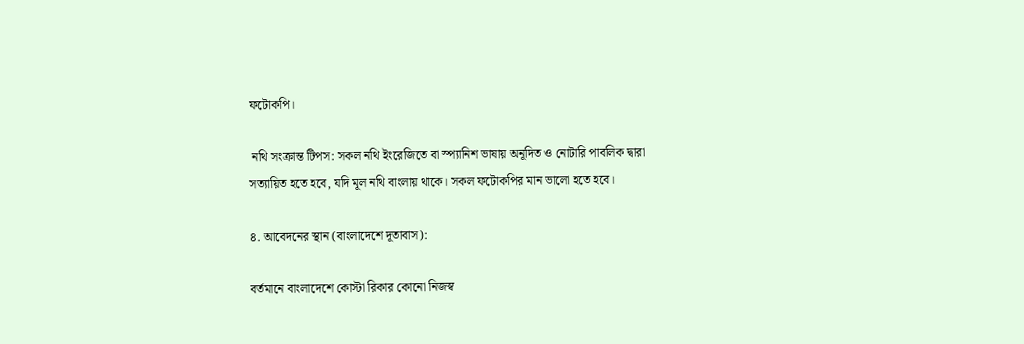ফটোকপি।

 নথি সংক্রান্ত টিপস: সকল নথি ইংরেজিতে বা স্প্যানিশ ভাষায় অনূদিত ও নোটারি পাবলিক দ্বারা   সত্যায়িত হতে হবে, যদি মূল নথি বাংলায় থাকে। সকল ফটোকপির মান ভালো হতে হবে।

৪. আবেদনের স্থান (বাংলাদেশে দূতাবাস):

বর্তমানে বাংলাদেশে কোস্টা রিকার কোনো নিজস্ব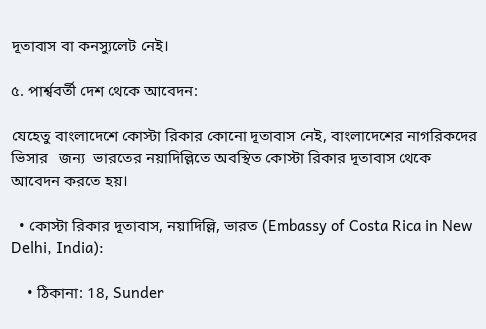দূতাবাস বা কনস্যুলেট নেই।

৫. পার্শ্ববর্তী দেশ থেকে আবেদন:

যেহেতু বাংলাদেশে কোস্টা রিকার কোনো দূতাবাস নেই, বাংলাদেশের নাগরিকদের ভিসার   জন্য  ভারতের নয়াদিল্লিতে অবস্থিত কোস্টা রিকার দূতাবাস থেকে আবেদন করতে হয়।

  • কোস্টা রিকার দূতাবাস, নয়াদিল্লি, ভারত (Embassy of Costa Rica in New Delhi, India):

    • ঠিকানা: 18, Sunder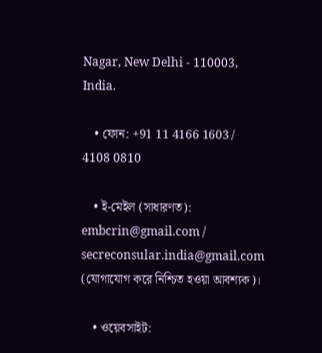Nagar, New Delhi - 110003, India.

    • ফোন: +91 11 4166 1603 / 4108 0810

    • ই-মেইল (সাধারণত): embcrin@gmail.com / secreconsular.india@gmail.com (যোগাযোগ করে নিশ্চিত হওয়া আবশ্যক)।

    • ওয়েবসাইট: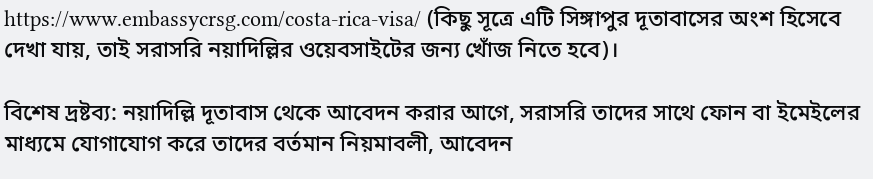https://www.embassycrsg.com/costa-rica-visa/ (কিছু সূত্রে এটি সিঙ্গাপুর দূতাবাসের অংশ হিসেবে দেখা যায়, তাই সরাসরি নয়াদিল্লির ওয়েবসাইটের জন্য খোঁজ নিতে হবে)।

বিশেষ দ্রষ্টব্য: নয়াদিল্লি দূতাবাস থেকে আবেদন করার আগে, সরাসরি তাদের সাথে ফোন বা ইমেইলের মাধ্যমে যোগাযোগ করে তাদের বর্তমান নিয়মাবলী, আবেদন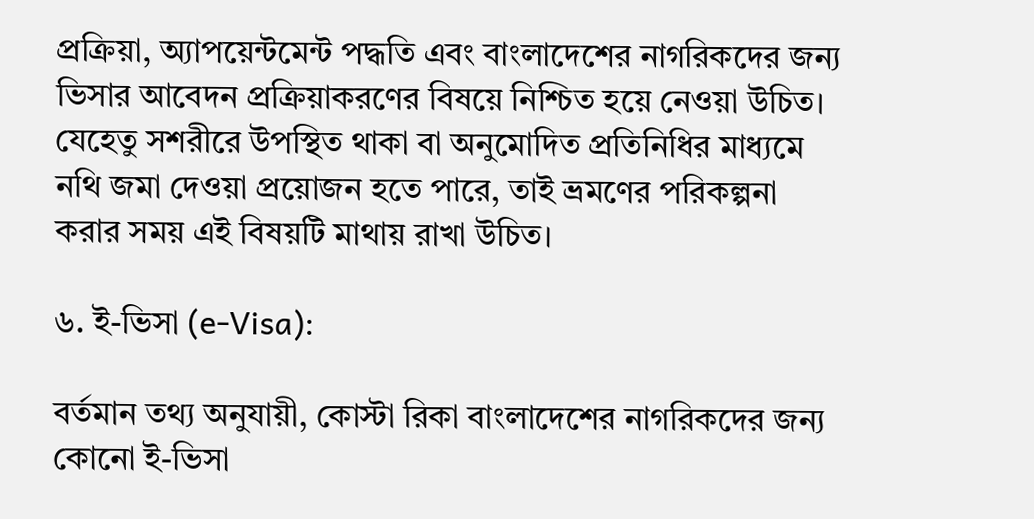প্রক্রিয়া, অ্যাপয়েন্টমেন্ট পদ্ধতি এবং বাংলাদেশের নাগরিকদের জন্য ভিসার আবেদন প্রক্রিয়াকরণের বিষয়ে নিশ্চিত হয়ে নেওয়া উচিত। যেহেতু সশরীরে উপস্থিত থাকা বা অনুমোদিত প্রতিনিধির মাধ্যমে নথি জমা দেওয়া প্রয়োজন হতে পারে, তাই ভ্রমণের পরিকল্পনা করার সময় এই বিষয়টি মাথায় রাখা উচিত।

৬. ই-ভিসা (e-Visa):

বর্তমান তথ্য অনুযায়ী, কোস্টা রিকা বাংলাদেশের নাগরিকদের জন্য কোনো ই-ভিসা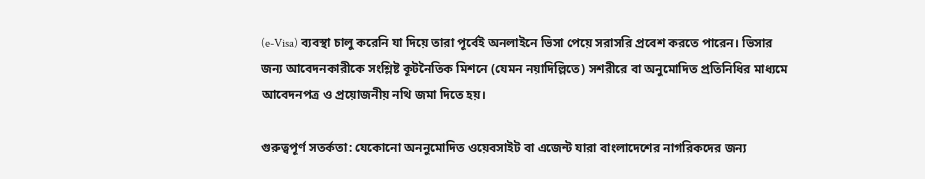(e-Visa) ব্যবস্থা চালু করেনি যা দিয়ে তারা পূর্বেই অনলাইনে ভিসা পেয়ে সরাসরি প্রবেশ করতে পারেন। ভিসার জন্য আবেদনকারীকে সংশ্লিষ্ট কূটনৈতিক মিশনে (যেমন নয়াদিল্লিতে) সশরীরে বা অনুমোদিত প্রতিনিধির মাধ্যমে আবেদনপত্র ও প্রয়োজনীয় নথি জমা দিতে হয়।

গুরুত্বপূর্ণ সতর্কতা: যেকোনো অননুমোদিত ওয়েবসাইট বা এজেন্ট যারা বাংলাদেশের নাগরিকদের জন্য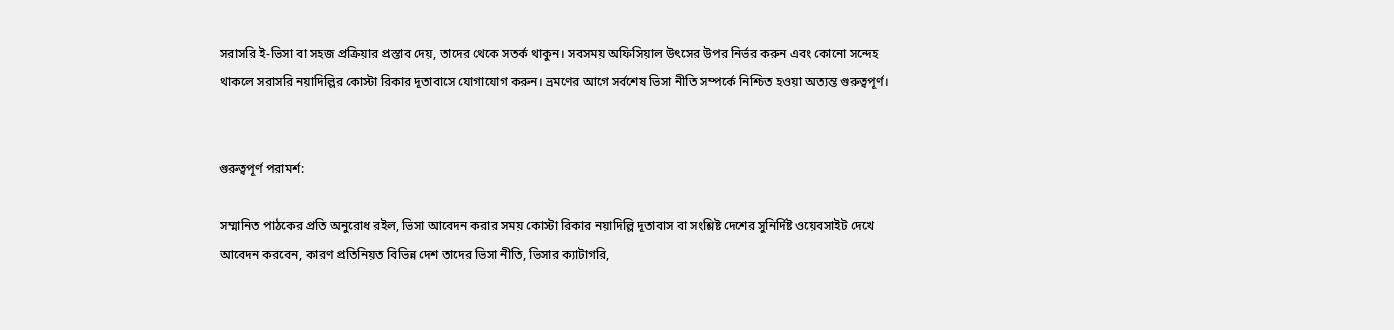সরাসরি ই-ভিসা বা সহজ প্রক্রিয়ার প্রস্তাব দেয়, তাদের থেকে সতর্ক থাকুন। সবসময় অফিসিয়াল উৎসের উপর নির্ভর করুন এবং কোনো সন্দেহ থাকলে সরাসরি নয়াদিল্লির কোস্টা রিকার দূতাবাসে যোগাযোগ করুন। ভ্রমণের আগে সর্বশেষ ভিসা নীতি সম্পর্কে নিশ্চিত হওয়া অত্যন্ত গুরুত্বপূর্ণ।


গুরুত্বপূর্ণ পরামর্শ:

সম্মানিত পাঠকের প্রতি অনুরোধ রইল, ভিসা আবেদন করার সময় কোস্টা রিকার নয়াদিল্লি দূতাবাস বা সংশ্লিষ্ট দেশের সুনির্দিষ্ট ওয়েবসাইট দেখে আবেদন করবেন, কারণ প্রতিনিয়ত বিভিন্ন দেশ তাদের ভিসা নীতি, ভিসার ক্যাটাগরি,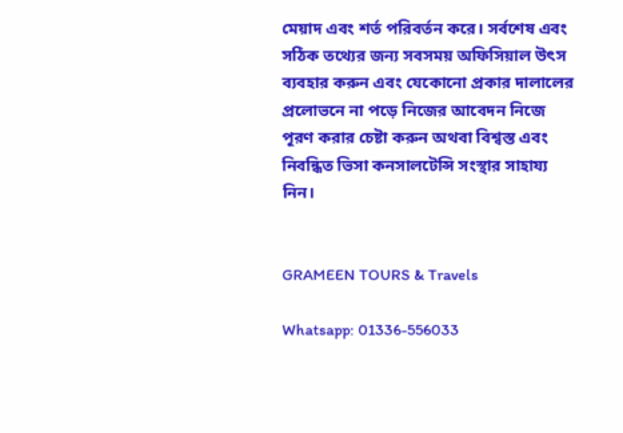মেয়াদ এবং শর্ত পরিবর্তন করে। সর্বশেষ এবং সঠিক তথ্যের জন্য সবসময় অফিসিয়াল উৎস ব্যবহার করুন এবং যেকোনো প্রকার দালালের প্রলোভনে না পড়ে নিজের আবেদন নিজে পূরণ করার চেষ্টা করুন অথবা বিশ্বস্ত এবং নিবন্ধিত ভিসা কনসালটেন্সি সংস্থার সাহায্য নিন।


GRAMEEN TOURS & Travels

Whatsapp: 01336-556033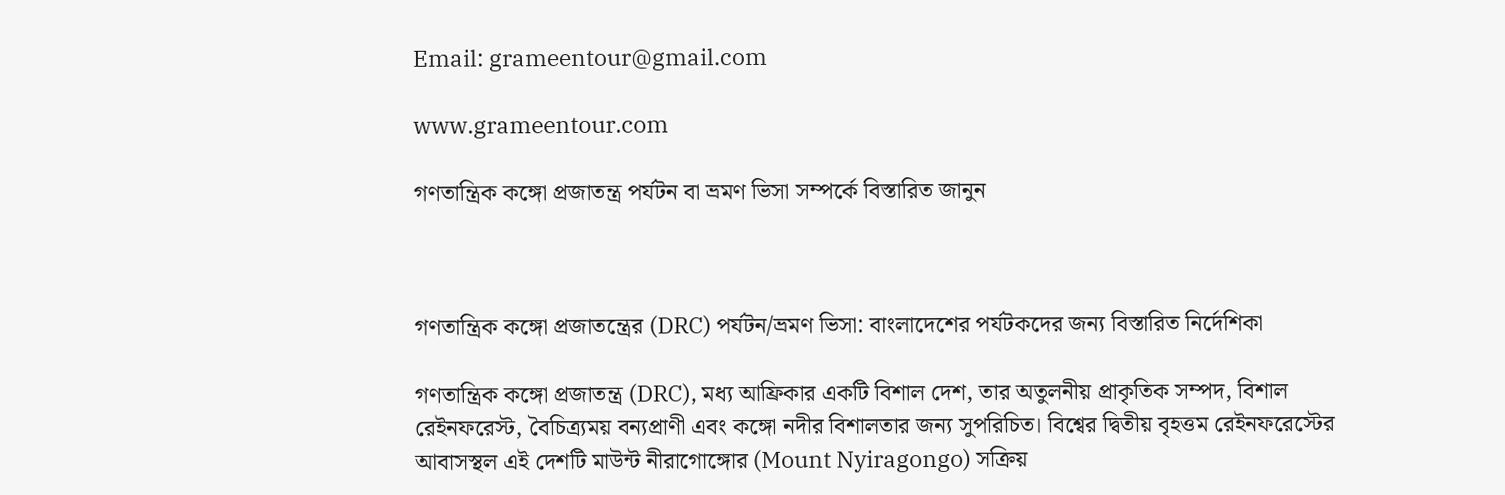Email: grameentour@gmail.com

www.grameentour.com

গণতান্ত্রিক কঙ্গো প্রজাতন্ত্র পর্যটন বা ভ্রমণ ভিসা সম্পর্কে বিস্তারিত জানুন



গণতান্ত্রিক কঙ্গো প্রজাতন্ত্রের (DRC) পর্যটন/ভ্রমণ ভিসা: বাংলাদেশের পর্যটকদের জন্য বিস্তারিত নির্দেশিকা

গণতান্ত্রিক কঙ্গো প্রজাতন্ত্র (DRC), মধ্য আফ্রিকার একটি বিশাল দেশ, তার অতুলনীয় প্রাকৃতিক সম্পদ, বিশাল রেইনফরেস্ট, বৈচিত্র্যময় বন্যপ্রাণী এবং কঙ্গো নদীর বিশালতার জন্য সুপরিচিত। বিশ্বের দ্বিতীয় বৃহত্তম রেইনফরেস্টের আবাসস্থল এই দেশটি মাউন্ট নীরাগোঙ্গোর (Mount Nyiragongo) সক্রিয়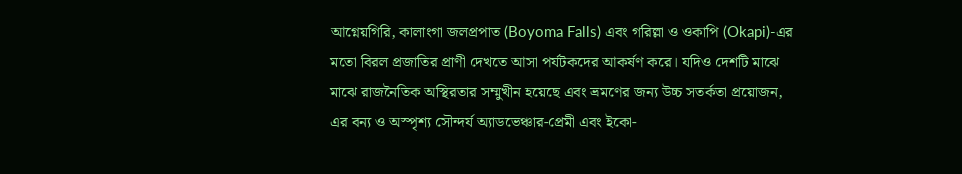আগ্নেয়গিরি, কালাংগা জলপ্রপাত (Boyoma Falls) এবং গরিল্লা ও ওকাপি (Okapi)-এর মতো বিরল প্রজাতির প্রাণী দেখতে আসা পর্যটকদের আকর্ষণ করে। যদিও দেশটি মাঝে মাঝে রাজনৈতিক অস্থিরতার সম্মুখীন হয়েছে এবং ভ্রমণের জন্য উচ্চ সতর্কতা প্রয়োজন, এর বন্য ও অস্পৃশ্য সৌন্দর্য অ্যাডভেঞ্চার-প্রেমী এবং ইকো-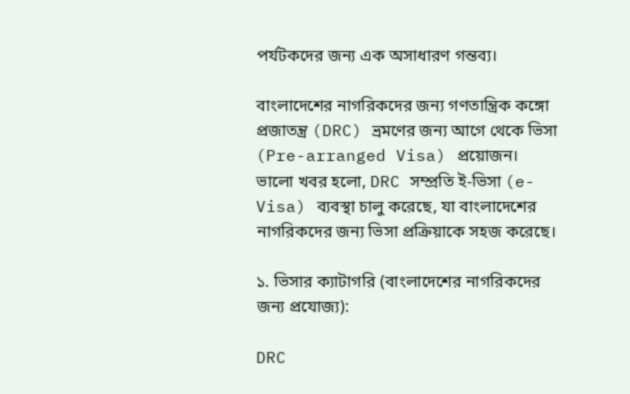পর্যটকদের জন্য এক অসাধারণ গন্তব্য।

বাংলাদেশের নাগরিকদের জন্য গণতান্ত্রিক কঙ্গো প্রজাতন্ত্র (DRC) ভ্রমণের জন্য আগে থেকে ভিসা (Pre-arranged Visa) প্রয়োজন। ভালো খবর হলো, DRC সম্প্রতি ই-ভিসা (e-Visa) ব্যবস্থা চালু করেছে, যা বাংলাদেশের নাগরিকদের জন্য ভিসা প্রক্রিয়াকে সহজ করেছে।

১. ভিসার ক্যাটাগরি (বাংলাদেশের নাগরিকদের জন্য প্রযোজ্য):

DRC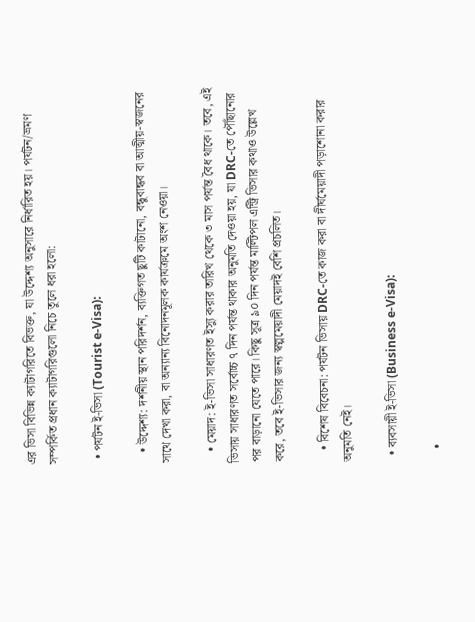এর ভিসা বিভিন্ন ক্যাটাগরিতে বিভক্ত, যা উদ্দেশ্য অনুসারে নির্ধারিত হয়। পর্যটন/ভ্রমণ সম্পর্কিত প্রধান ক্যাটাগরিগুলো নিচে তুলে ধরা হলো:

  • পর্যটন ই-ভিসা (Tourist e-Visa):

    • উদ্দেশ্য: দর্শনীয় স্থান পরিদর্শন, ব্যক্তিগত ছুটি কাটানো, বন্ধুবান্ধব বা আত্মীয়-স্বজনের সাথে দেখা করা, বা অন্যান্য বিনোদনমূলক কার্যক্রমে অংশ নেওয়া।

    • মেয়াদ: ই-ভিসা সাধারণত ইস্যু করার তারিখ থেকে ৩ মাস পর্যন্ত বৈধ থাকে। তবে, এই ভিসায় সাধারণত সর্বোচ্চ ৭ দিন পর্যন্ত থাকার অনুমতি দেওয়া হয়, যা DRC-তে পৌঁছানোর পর বাড়ানো যেতে পারে। কিছু সূত্র ৯০ দিন পর্যন্ত মাল্টিপল এন্ট্রি ভিসার কথাও উল্লেখ করে, তবে ই-ভিসার জন্য স্বল্পমেয়াদী মেয়াদই বেশি প্রচলিত।

    • বিশেষ বিবেচনা: পর্যটন ভিসায় DRC-তে কাজ করা বা দীর্ঘমেয়াদী পড়াশোনা করার অনুমতি নেই।

  • ব্যবসায়ী ই-ভিসা (Business e-Visa):

    •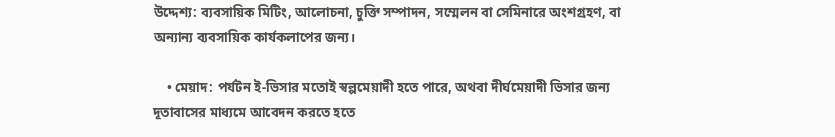উদ্দেশ্য: ব্যবসায়িক মিটিং, আলোচনা, চুক্তি সম্পাদন, সম্মেলন বা সেমিনারে অংশগ্রহণ, বা অন্যান্য ব্যবসায়িক কার্যকলাপের জন্য।

    • মেয়াদ: পর্যটন ই-ভিসার মতোই স্বল্পমেয়াদী হতে পারে, অথবা দীর্ঘমেয়াদী ভিসার জন্য দূতাবাসের মাধ্যমে আবেদন করতে হতে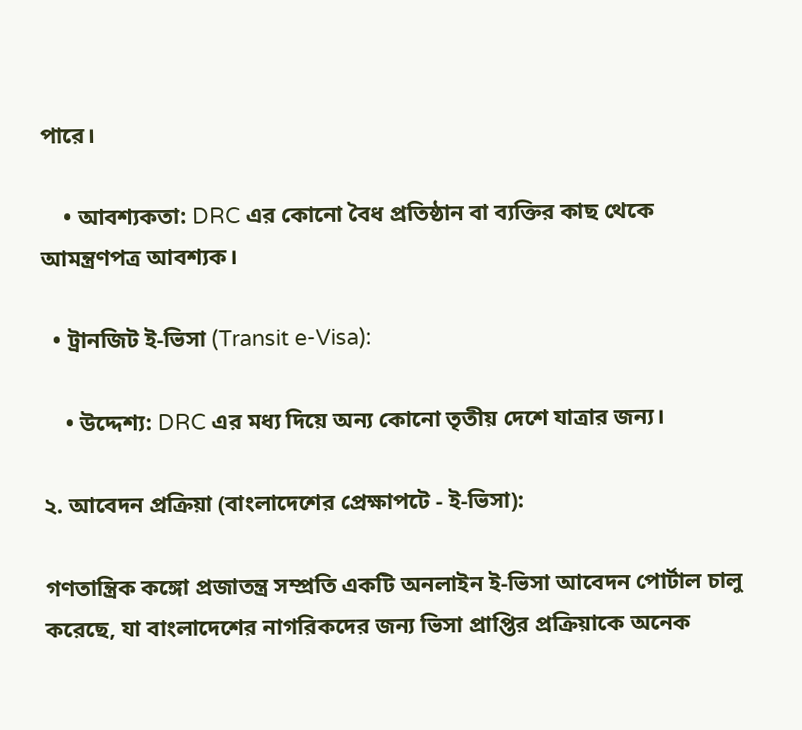পারে।

    • আবশ্যকতা: DRC এর কোনো বৈধ প্রতিষ্ঠান বা ব্যক্তির কাছ থেকে আমন্ত্রণপত্র আবশ্যক।

  • ট্রানজিট ই-ভিসা (Transit e-Visa):

    • উদ্দেশ্য: DRC এর মধ্য দিয়ে অন্য কোনো তৃতীয় দেশে যাত্রার জন্য।

২. আবেদন প্রক্রিয়া (বাংলাদেশের প্রেক্ষাপটে - ই-ভিসা):

গণতান্ত্রিক কঙ্গো প্রজাতন্ত্র সম্প্রতি একটি অনলাইন ই-ভিসা আবেদন পোর্টাল চালু করেছে, যা বাংলাদেশের নাগরিকদের জন্য ভিসা প্রাপ্তির প্রক্রিয়াকে অনেক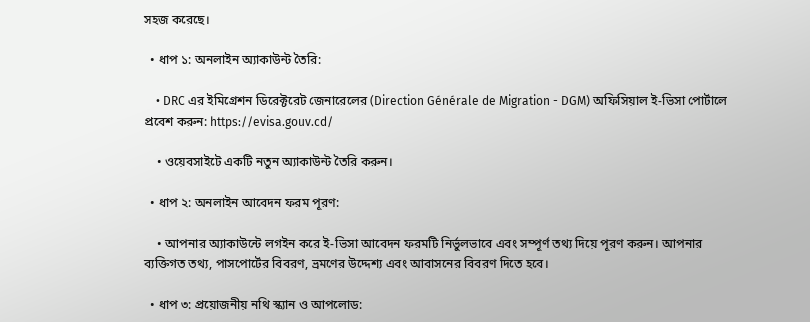সহজ করেছে।

  • ধাপ ১: অনলাইন অ্যাকাউন্ট তৈরি:

    • DRC এর ইমিগ্রেশন ডিরেক্টরেট জেনারেলের (Direction Générale de Migration - DGM) অফিসিয়াল ই-ভিসা পোর্টালে প্রবেশ করুন: https://evisa.gouv.cd/

    • ওয়েবসাইটে একটি নতুন অ্যাকাউন্ট তৈরি করুন।

  • ধাপ ২: অনলাইন আবেদন ফরম পূরণ:

    • আপনার অ্যাকাউন্টে লগইন করে ই-ভিসা আবেদন ফরমটি নির্ভুলভাবে এবং সম্পূর্ণ তথ্য দিয়ে পূরণ করুন। আপনার ব্যক্তিগত তথ্য, পাসপোর্টের বিবরণ, ভ্রমণের উদ্দেশ্য এবং আবাসনের বিবরণ দিতে হবে।

  • ধাপ ৩: প্রয়োজনীয় নথি স্ক্যান ও আপলোড: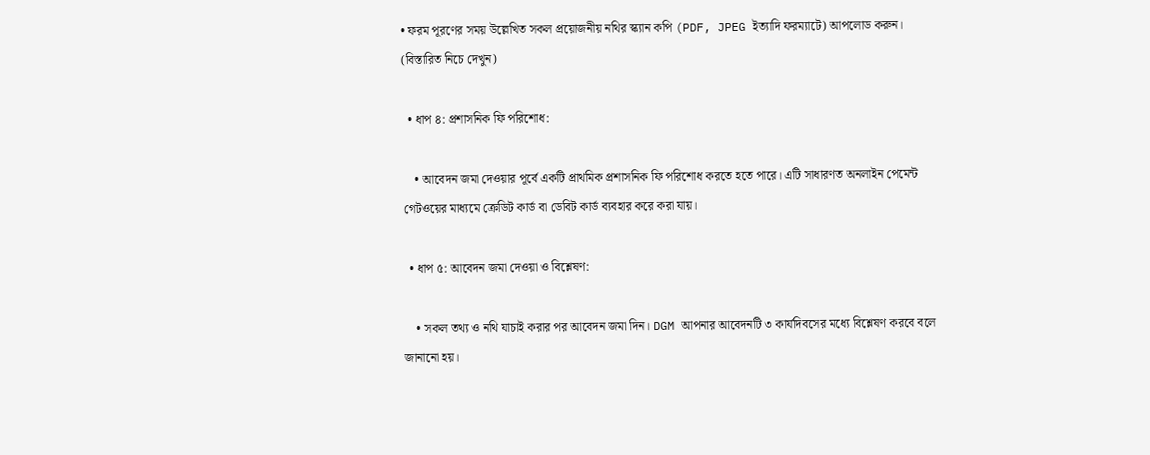• ফরম পূরণের সময় উল্লেখিত সকল প্রয়োজনীয় নথির স্ক্যান কপি (PDF, JPEG ইত্যাদি ফরম্যাটে) আপলোড করুন। (বিস্তারিত নিচে দেখুন)

  • ধাপ ৪: প্রশাসনিক ফি পরিশোধ:

    • আবেদন জমা দেওয়ার পূর্বে একটি প্রাথমিক প্রশাসনিক ফি পরিশোধ করতে হতে পারে। এটি সাধারণত অনলাইন পেমেন্ট গেটওয়ের মাধ্যমে ক্রেডিট কার্ড বা ডেবিট কার্ড ব্যবহার করে করা যায়।

  • ধাপ ৫: আবেদন জমা দেওয়া ও বিশ্লেষণ:

    • সকল তথ্য ও নথি যাচাই করার পর আবেদন জমা দিন। DGM আপনার আবেদনটি ৩ কার্যদিবসের মধ্যে বিশ্লেষণ করবে বলে জানানো হয়।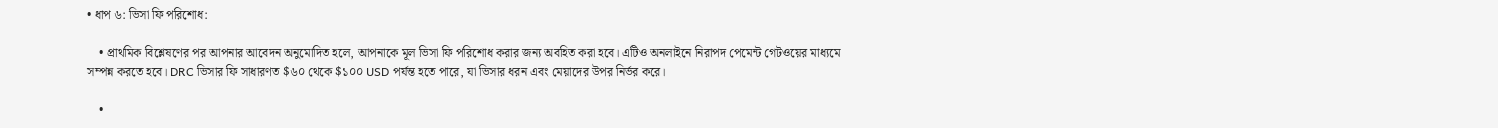• ধাপ ৬: ভিসা ফি পরিশোধ:

    • প্রাথমিক বিশ্লেষণের পর আপনার আবেদন অনুমোদিত হলে, আপনাকে মূল ভিসা ফি পরিশোধ করার জন্য অবহিত করা হবে। এটিও অনলাইনে নিরাপদ পেমেন্ট গেটওয়ের মাধ্যমে সম্পন্ন করতে হবে। DRC ভিসার ফি সাধারণত $৬০ থেকে $১০০ USD পর্যন্ত হতে পারে, যা ভিসার ধরন এবং মেয়াদের উপর নির্ভর করে।

    •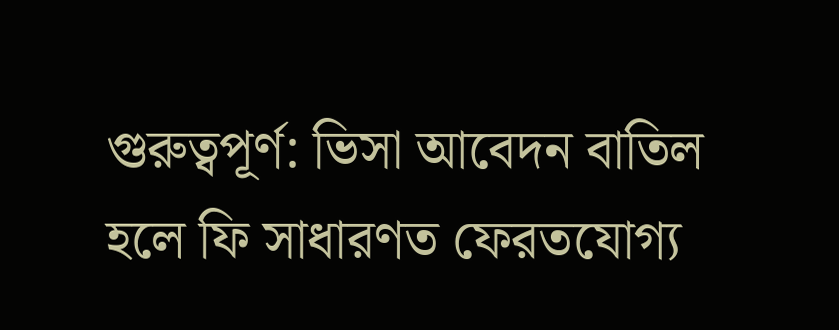গুরুত্বপূর্ণ: ভিসা আবেদন বাতিল হলে ফি সাধারণত ফেরতযোগ্য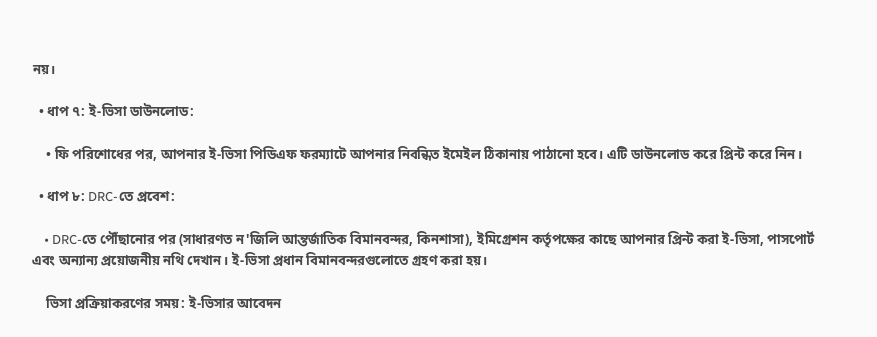নয়।

  • ধাপ ৭: ই-ভিসা ডাউনলোড:

    • ফি পরিশোধের পর, আপনার ই-ভিসা পিডিএফ ফরম্যাটে আপনার নিবন্ধিত ইমেইল ঠিকানায় পাঠানো হবে। এটি ডাউনলোড করে প্রিন্ট করে নিন।

  • ধাপ ৮: DRC-তে প্রবেশ:

    • DRC-তে পৌঁছানোর পর (সাধারণত ন'জিলি আন্তর্জাতিক বিমানবন্দর, কিনশাসা), ইমিগ্রেশন কর্তৃপক্ষের কাছে আপনার প্রিন্ট করা ই-ভিসা, পাসপোর্ট এবং অন্যান্য প্রয়োজনীয় নথি দেখান। ই-ভিসা প্রধান বিমানবন্দরগুলোতে গ্রহণ করা হয়।

    ভিসা প্রক্রিয়াকরণের সময়: ই-ভিসার আবেদন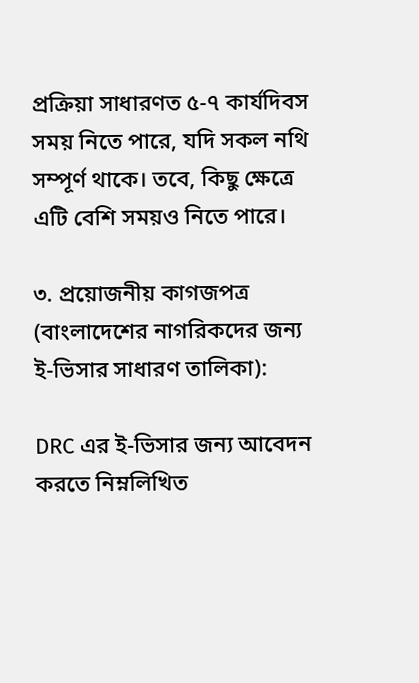প্রক্রিয়া সাধারণত ৫-৭ কার্যদিবস সময় নিতে পারে, যদি সকল নথি সম্পূর্ণ থাকে। তবে, কিছু ক্ষেত্রে এটি বেশি সময়ও নিতে পারে।

৩. প্রয়োজনীয় কাগজপত্র (বাংলাদেশের নাগরিকদের জন্য ই-ভিসার সাধারণ তালিকা):

DRC এর ই-ভিসার জন্য আবেদন করতে নিম্নলিখিত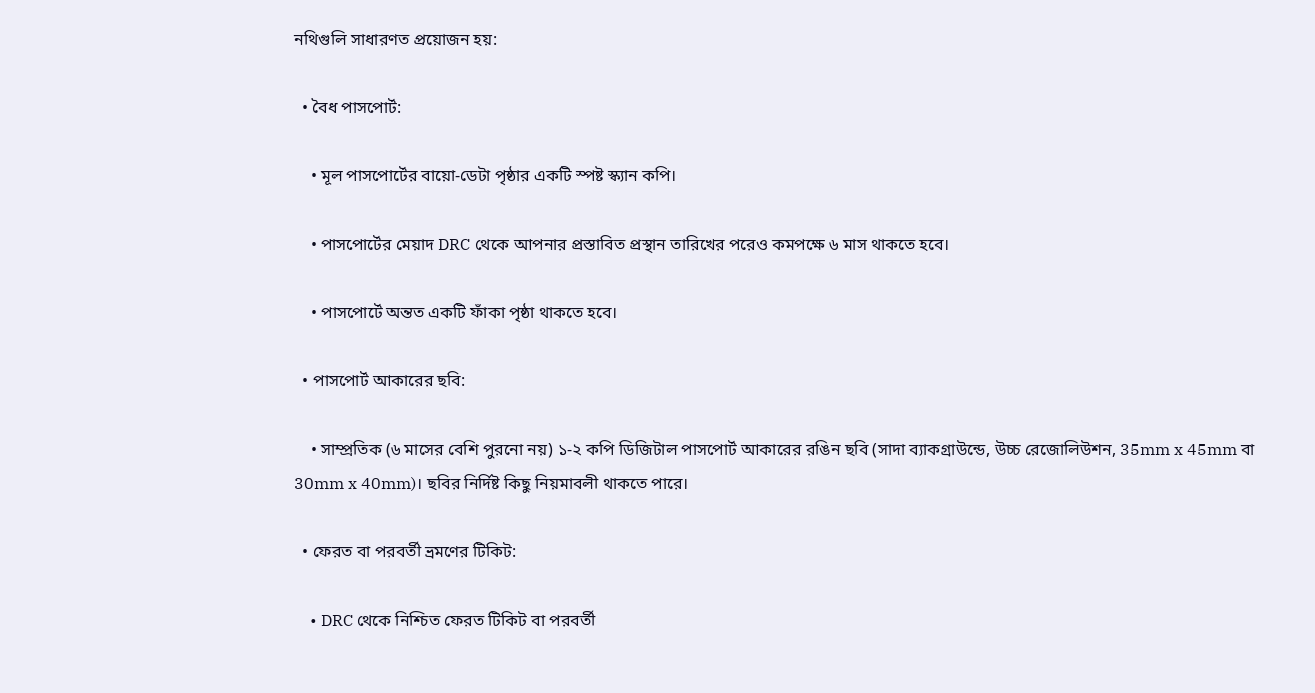নথিগুলি সাধারণত প্রয়োজন হয়:

  • বৈধ পাসপোর্ট:

    • মূল পাসপোর্টের বায়ো-ডেটা পৃষ্ঠার একটি স্পষ্ট স্ক্যান কপি।

    • পাসপোর্টের মেয়াদ DRC থেকে আপনার প্রস্তাবিত প্রস্থান তারিখের পরেও কমপক্ষে ৬ মাস থাকতে হবে।

    • পাসপোর্টে অন্তত একটি ফাঁকা পৃষ্ঠা থাকতে হবে।

  • পাসপোর্ট আকারের ছবি:

    • সাম্প্রতিক (৬ মাসের বেশি পুরনো নয়) ১-২ কপি ডিজিটাল পাসপোর্ট আকারের রঙিন ছবি (সাদা ব্যাকগ্রাউন্ডে, উচ্চ রেজোলিউশন, 35mm x 45mm বা 30mm x 40mm)। ছবির নির্দিষ্ট কিছু নিয়মাবলী থাকতে পারে।

  • ফেরত বা পরবর্তী ভ্রমণের টিকিট:

    • DRC থেকে নিশ্চিত ফেরত টিকিট বা পরবর্তী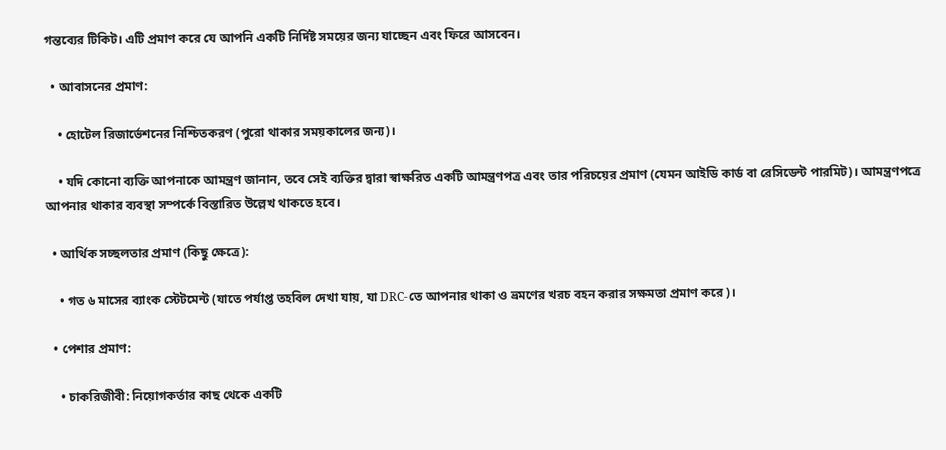গন্তব্যের টিকিট। এটি প্রমাণ করে যে আপনি একটি নির্দিষ্ট সময়ের জন্য যাচ্ছেন এবং ফিরে আসবেন।

  • আবাসনের প্রমাণ:

    • হোটেল রিজার্ভেশনের নিশ্চিতকরণ (পুরো থাকার সময়কালের জন্য)।

    • যদি কোনো ব্যক্তি আপনাকে আমন্ত্রণ জানান, তবে সেই ব্যক্তির দ্বারা স্বাক্ষরিত একটি আমন্ত্রণপত্র এবং তার পরিচয়ের প্রমাণ (যেমন আইডি কার্ড বা রেসিডেন্ট পারমিট)। আমন্ত্রণপত্রে আপনার থাকার ব্যবস্থা সম্পর্কে বিস্তারিত উল্লেখ থাকতে হবে।

  • আর্থিক সচ্ছলতার প্রমাণ (কিছু ক্ষেত্রে):

    • গত ৬ মাসের ব্যাংক স্টেটমেন্ট (যাতে পর্যাপ্ত তহবিল দেখা যায়, যা DRC-তে আপনার থাকা ও ভ্রমণের খরচ বহন করার সক্ষমতা প্রমাণ করে)।

  • পেশার প্রমাণ:

    • চাকরিজীবী: নিয়োগকর্তার কাছ থেকে একটি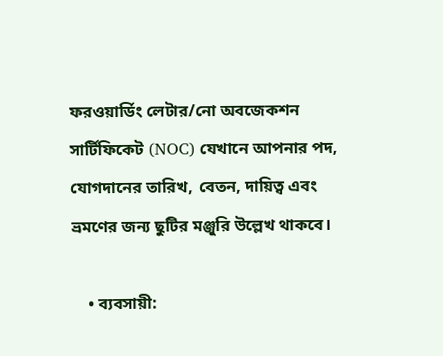ফরওয়ার্ডিং লেটার/নো অবজেকশন সার্টিফিকেট (NOC) যেখানে আপনার পদ, যোগদানের তারিখ, বেতন, দায়িত্ব এবং ভ্রমণের জন্য ছুটির মঞ্জুরি উল্লেখ থাকবে।

    • ব্যবসায়ী: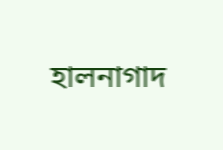হালনাগাদ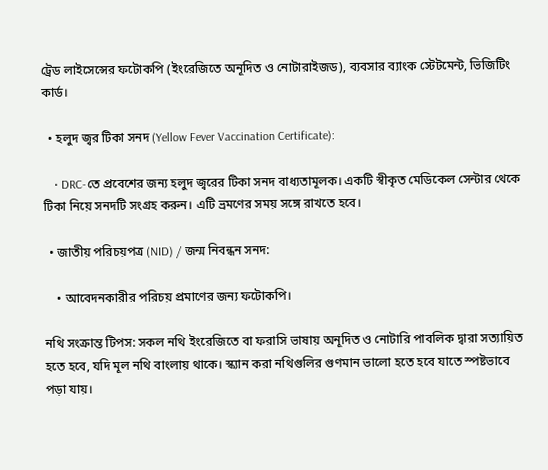ট্রেড লাইসেন্সের ফটোকপি (ইংরেজিতে অনূদিত ও নোটারাইজড), ব্যবসার ব্যাংক স্টেটমেন্ট, ভিজিটিং কার্ড।

  • হলুদ জ্বর টিকা সনদ (Yellow Fever Vaccination Certificate):

    • DRC-তে প্রবেশের জন্য হলুদ জ্বরের টিকা সনদ বাধ্যতামূলক। একটি স্বীকৃত মেডিকেল সেন্টার থেকে টিকা নিয়ে সনদটি সংগ্রহ করুন। এটি ভ্রমণের সময় সঙ্গে রাখতে হবে।

  • জাতীয় পরিচয়পত্র (NID) / জন্ম নিবন্ধন সনদ:

    • আবেদনকারীর পরিচয় প্রমাণের জন্য ফটোকপি।

নথি সংক্রান্ত টিপস: সকল নথি ইংরেজিতে বা ফরাসি ভাষায় অনূদিত ও নোটারি পাবলিক দ্বারা সত্যায়িত হতে হবে, যদি মূল নথি বাংলায় থাকে। স্ক্যান করা নথিগুলির গুণমান ভালো হতে হবে যাতে স্পষ্টভাবে পড়া যায়।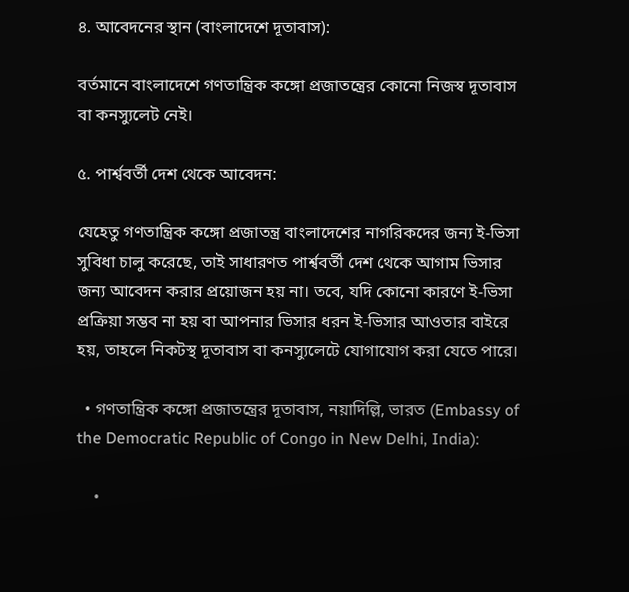৪. আবেদনের স্থান (বাংলাদেশে দূতাবাস):

বর্তমানে বাংলাদেশে গণতান্ত্রিক কঙ্গো প্রজাতন্ত্রের কোনো নিজস্ব দূতাবাস বা কনস্যুলেট নেই।

৫. পার্শ্ববর্তী দেশ থেকে আবেদন:

যেহেতু গণতান্ত্রিক কঙ্গো প্রজাতন্ত্র বাংলাদেশের নাগরিকদের জন্য ই-ভিসা সুবিধা চালু করেছে, তাই সাধারণত পার্শ্ববর্তী দেশ থেকে আগাম ভিসার জন্য আবেদন করার প্রয়োজন হয় না। তবে, যদি কোনো কারণে ই-ভিসা প্রক্রিয়া সম্ভব না হয় বা আপনার ভিসার ধরন ই-ভিসার আওতার বাইরে হয়, তাহলে নিকটস্থ দূতাবাস বা কনস্যুলেটে যোগাযোগ করা যেতে পারে।

  • গণতান্ত্রিক কঙ্গো প্রজাতন্ত্রের দূতাবাস, নয়াদিল্লি, ভারত (Embassy of the Democratic Republic of Congo in New Delhi, India):

    •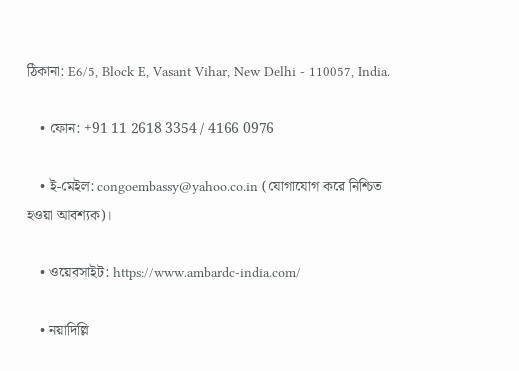ঠিকানা: E6/5, Block E, Vasant Vihar, New Delhi - 110057, India.

    • ফোন: +91 11 2618 3354 / 4166 0976

    • ই-মেইল: congoembassy@yahoo.co.in (যোগাযোগ করে নিশ্চিত হওয়া আবশ্যক)।

    • ওয়েবসাইট: https://www.ambardc-india.com/

    • নয়াদিল্লি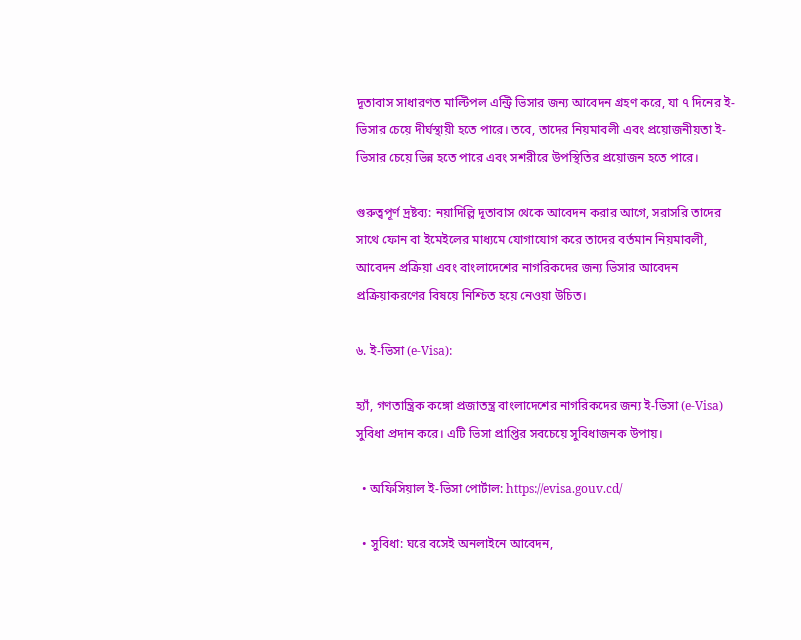দূতাবাস সাধারণত মাল্টিপল এন্ট্রি ভিসার জন্য আবেদন গ্রহণ করে, যা ৭ দিনের ই-ভিসার চেয়ে দীর্ঘস্থায়ী হতে পারে। তবে, তাদের নিয়মাবলী এবং প্রয়োজনীয়তা ই-ভিসার চেয়ে ভিন্ন হতে পারে এবং সশরীরে উপস্থিতির প্রয়োজন হতে পারে।

গুরুত্বপূর্ণ দ্রষ্টব্য: নয়াদিল্লি দূতাবাস থেকে আবেদন করার আগে, সরাসরি তাদের সাথে ফোন বা ইমেইলের মাধ্যমে যোগাযোগ করে তাদের বর্তমান নিয়মাবলী, আবেদন প্রক্রিয়া এবং বাংলাদেশের নাগরিকদের জন্য ভিসার আবেদন প্রক্রিয়াকরণের বিষয়ে নিশ্চিত হয়ে নেওয়া উচিত।

৬. ই-ভিসা (e-Visa):

হ্যাঁ, গণতান্ত্রিক কঙ্গো প্রজাতন্ত্র বাংলাদেশের নাগরিকদের জন্য ই-ভিসা (e-Visa) সুবিধা প্রদান করে। এটি ভিসা প্রাপ্তির সবচেয়ে সুবিধাজনক উপায়।

  • অফিসিয়াল ই-ভিসা পোর্টাল: https://evisa.gouv.cd/

  • সুবিধা: ঘরে বসেই অনলাইনে আবেদন,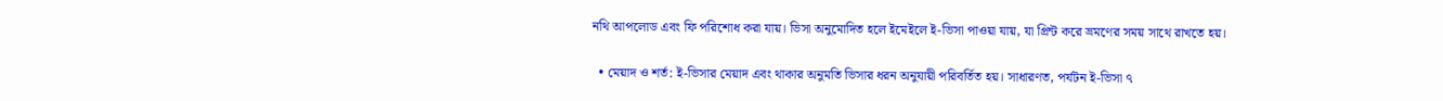নথি আপলোড এবং ফি পরিশোধ করা যায়। ভিসা অনুমোদিত হলে ইমেইলে ই-ভিসা পাওয়া যায়, যা প্রিন্ট করে ভ্রমণের সময় সাথে রাখতে হয়।

  • মেয়াদ ও শর্ত: ই-ভিসার মেয়াদ এবং থাকার অনুমতি ভিসার ধরন অনুযায়ী পরিবর্তিত হয়। সাধারণত, পর্যটন ই-ভিসা ৭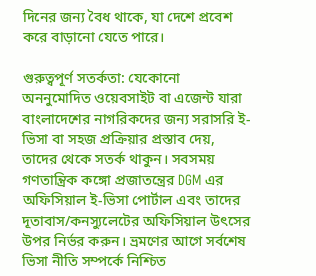দিনের জন্য বৈধ থাকে, যা দেশে প্রবেশ করে বাড়ানো যেতে পারে।

গুরুত্বপূর্ণ সতর্কতা: যেকোনো অননুমোদিত ওয়েবসাইট বা এজেন্ট যারা বাংলাদেশের নাগরিকদের জন্য সরাসরি ই-ভিসা বা সহজ প্রক্রিয়ার প্রস্তাব দেয়, তাদের থেকে সতর্ক থাকুন। সবসময় গণতান্ত্রিক কঙ্গো প্রজাতন্ত্রের DGM এর অফিসিয়াল ই-ভিসা পোর্টাল এবং তাদের দূতাবাস/কনস্যুলেটের অফিসিয়াল উৎসের উপর নির্ভর করুন। ভ্রমণের আগে সর্বশেষ ভিসা নীতি সম্পর্কে নিশ্চিত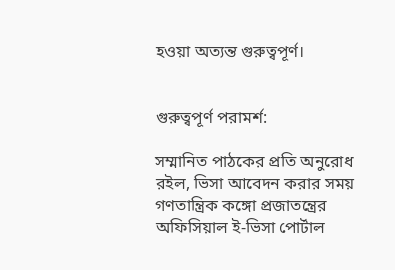হওয়া অত্যন্ত গুরুত্বপূর্ণ।


গুরুত্বপূর্ণ পরামর্শ:

সম্মানিত পাঠকের প্রতি অনুরোধ রইল, ভিসা আবেদন করার সময় গণতান্ত্রিক কঙ্গো প্রজাতন্ত্রের অফিসিয়াল ই-ভিসা পোর্টাল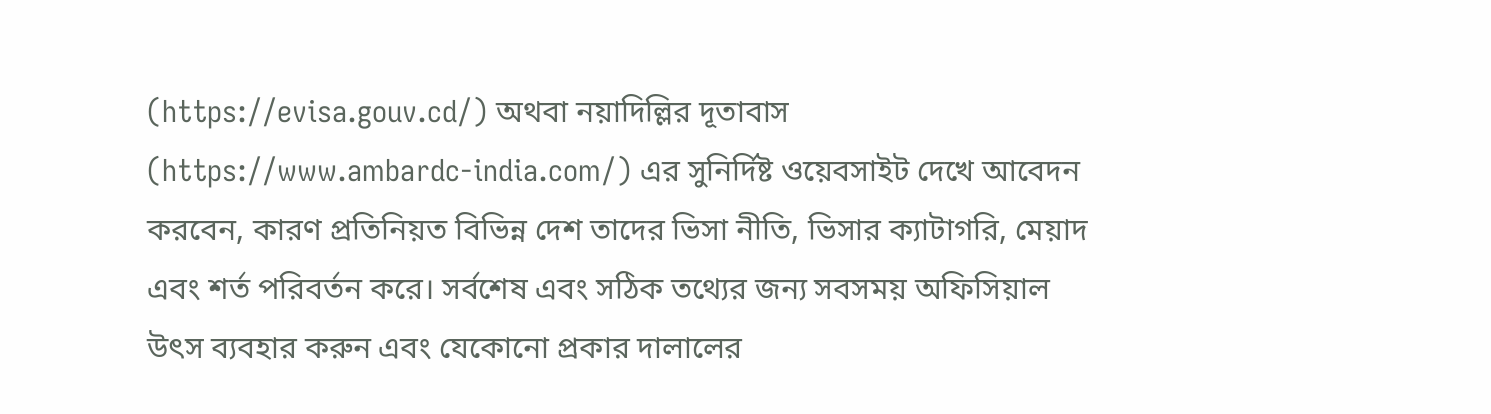(https://evisa.gouv.cd/) অথবা নয়াদিল্লির দূতাবাস (https://www.ambardc-india.com/) এর সুনির্দিষ্ট ওয়েবসাইট দেখে আবেদন করবেন, কারণ প্রতিনিয়ত বিভিন্ন দেশ তাদের ভিসা নীতি, ভিসার ক্যাটাগরি, মেয়াদ এবং শর্ত পরিবর্তন করে। সর্বশেষ এবং সঠিক তথ্যের জন্য সবসময় অফিসিয়াল উৎস ব্যবহার করুন এবং যেকোনো প্রকার দালালের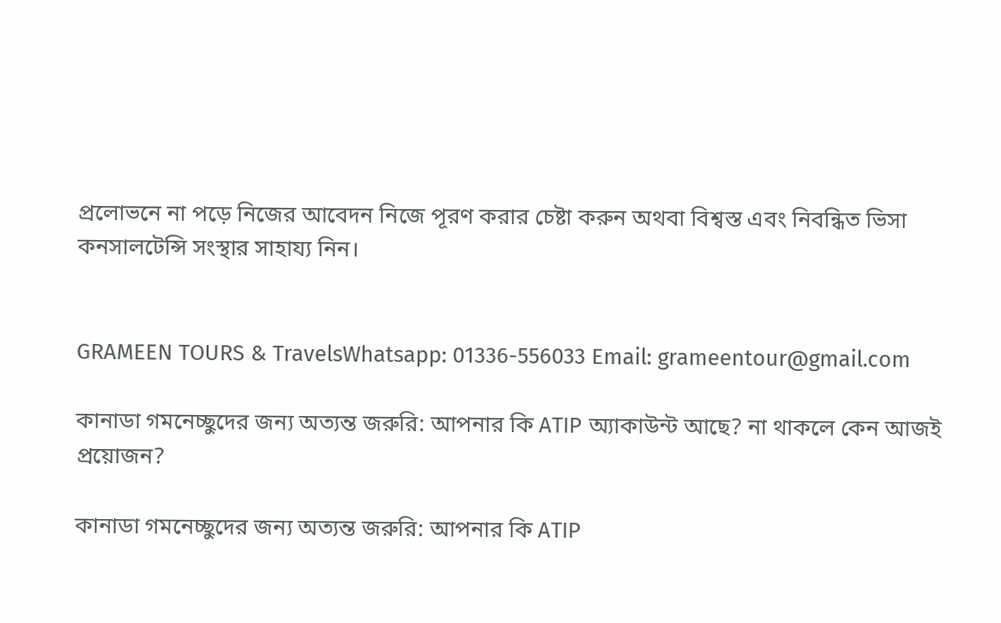প্রলোভনে না পড়ে নিজের আবেদন নিজে পূরণ করার চেষ্টা করুন অথবা বিশ্বস্ত এবং নিবন্ধিত ভিসা কনসালটেন্সি সংস্থার সাহায্য নিন।


GRAMEEN TOURS & TravelsWhatsapp: 01336-556033 Email: grameentour@gmail.com

কানাডা গমনেচ্ছুদের জন্য অত্যন্ত জরুরি: আপনার কি ATIP অ্যাকাউন্ট আছে? না থাকলে কেন আজই প্রয়োজন?

কানাডা গমনেচ্ছুদের জন্য অত্যন্ত জরুরি: আপনার কি ATIP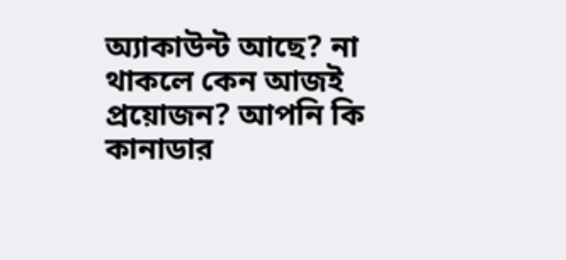অ্যাকাউন্ট আছে? না থাকলে কেন আজই প্রয়োজন? আপনি কি কানাডার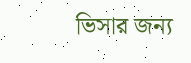ভিসার জন্য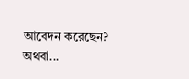আবেদন করেছেন? অথবা...